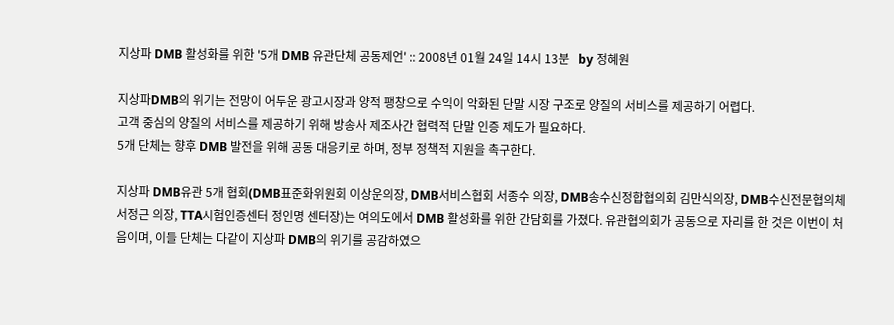지상파 DMB 활성화를 위한 '5개 DMB 유관단체 공동제언' :: 2008년 01월 24일 14시 13분   by 정혜원

지상파DMB의 위기는 전망이 어두운 광고시장과 양적 팽창으로 수익이 악화된 단말 시장 구조로 양질의 서비스를 제공하기 어렵다.
고객 중심의 양질의 서비스를 제공하기 위해 방송사 제조사간 협력적 단말 인증 제도가 필요하다.
5개 단체는 향후 DMB 발전을 위해 공동 대응키로 하며, 정부 정책적 지원을 촉구한다.

지상파 DMB유관 5개 협회(DMB표준화위원회 이상운의장, DMB서비스협회 서종수 의장, DMB송수신정합협의회 김만식의장, DMB수신전문협의체 서정근 의장, TTA시험인증센터 정인명 센터장)는 여의도에서 DMB 활성화를 위한 간담회를 가졌다. 유관협의회가 공동으로 자리를 한 것은 이번이 처음이며, 이들 단체는 다같이 지상파 DMB의 위기를 공감하였으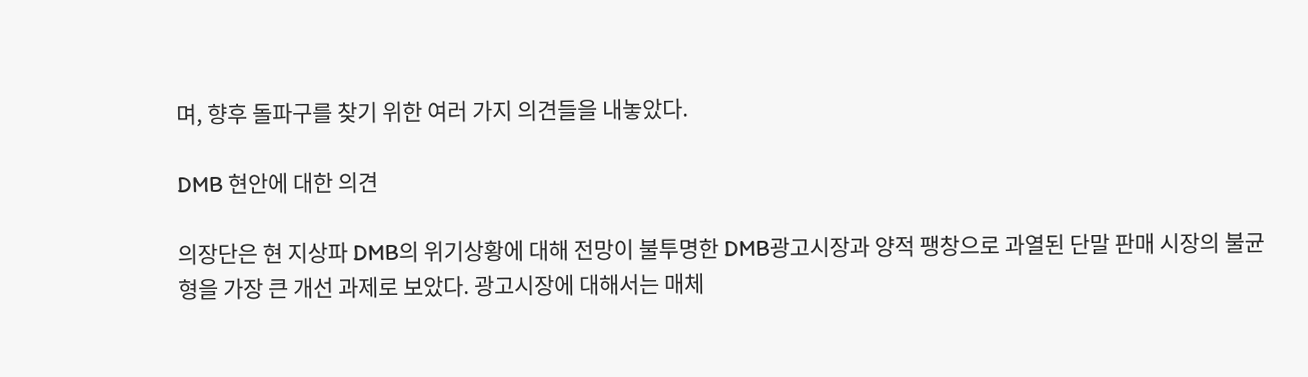며, 향후 돌파구를 찾기 위한 여러 가지 의견들을 내놓았다.

DMB 현안에 대한 의견

의장단은 현 지상파 DMB의 위기상황에 대해 전망이 불투명한 DMB광고시장과 양적 팽창으로 과열된 단말 판매 시장의 불균형을 가장 큰 개선 과제로 보았다. 광고시장에 대해서는 매체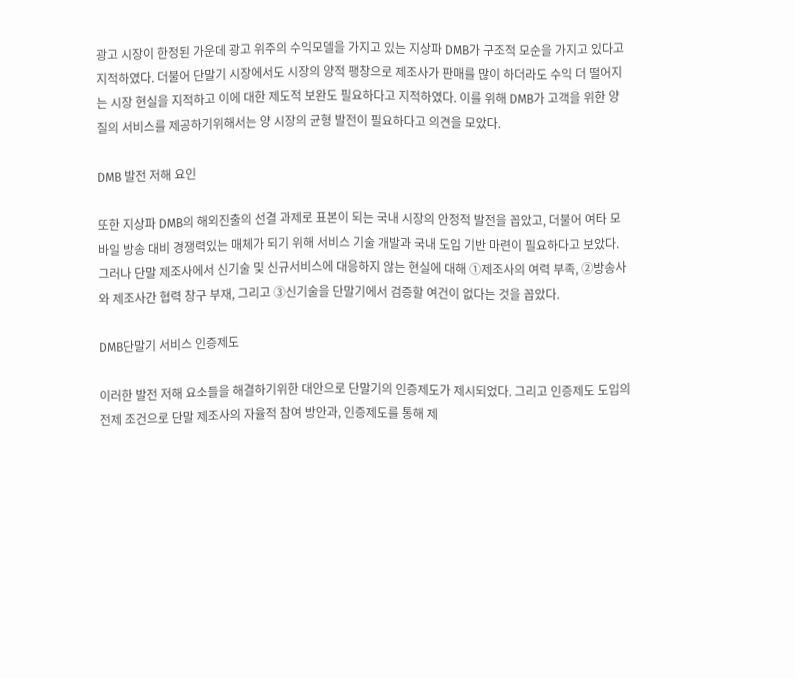광고 시장이 한정된 가운데 광고 위주의 수익모델을 가지고 있는 지상파 DMB가 구조적 모순을 가지고 있다고 지적하였다. 더불어 단말기 시장에서도 시장의 양적 팽창으로 제조사가 판매를 많이 하더라도 수익 더 떨어지는 시장 현실을 지적하고 이에 대한 제도적 보완도 필요하다고 지적하였다. 이를 위해 DMB가 고객을 위한 양질의 서비스를 제공하기위해서는 양 시장의 균형 발전이 필요하다고 의견을 모았다.

DMB 발전 저해 요인

또한 지상파 DMB의 해외진출의 선결 과제로 표본이 되는 국내 시장의 안정적 발전을 꼽았고, 더불어 여타 모바일 방송 대비 경쟁력있는 매체가 되기 위해 서비스 기술 개발과 국내 도입 기반 마련이 필요하다고 보았다. 그러나 단말 제조사에서 신기술 및 신규서비스에 대응하지 않는 현실에 대해 ①제조사의 여력 부족, ②방송사와 제조사간 협력 창구 부재, 그리고 ③신기술을 단말기에서 검증할 여건이 없다는 것을 꼽았다.

DMB단말기 서비스 인증제도

이러한 발전 저해 요소들을 해결하기위한 대안으로 단말기의 인증제도가 제시되었다. 그리고 인증제도 도입의 전제 조건으로 단말 제조사의 자율적 참여 방안과, 인증제도를 통해 제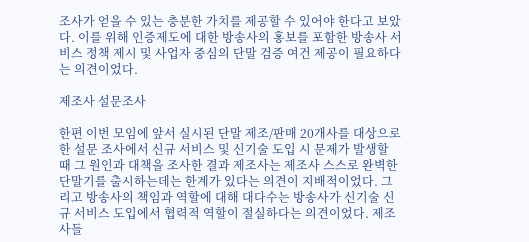조사가 얻을 수 있는 충분한 가치를 제공할 수 있어야 한다고 보았다. 이를 위해 인증제도에 대한 방송사의 홍보를 포함한 방송사 서비스 정책 제시 및 사업자 중심의 단말 검증 여건 제공이 필요하다는 의견이었다.

제조사 설문조사

한편 이번 모임에 앞서 실시된 단말 제조/판매 20개사를 대상으로 한 설문 조사에서 신규 서비스 및 신기술 도입 시 문제가 발생할 때 그 원인과 대책을 조사한 결과 제조사는 제조사 스스로 완벽한 단말기를 출시하는데는 한계가 있다는 의견이 지배적이었다. 그리고 방송사의 책임과 역할에 대해 대다수는 방송사가 신기술 신규 서비스 도입에서 협력적 역할이 절실하다는 의견이었다. 제조사들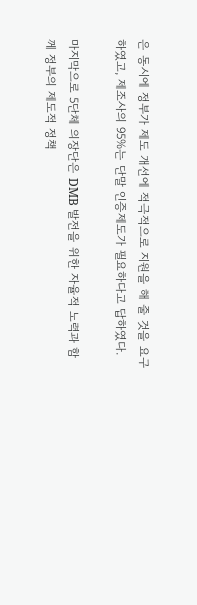은 동시에 정부가 제도 개선에 적극적으로 지원을 해 줄 것을 요구하였고, 제조사의 95%는 단말 인증제도가 필요하다고 답하였다.

마지막으로 5단체 의장단은 DMB 발전을 위한 자율적 노력과 함께 정부의 제도적 정책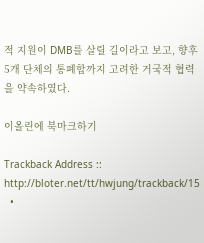적 지원이 DMB를 살릴 길이라고 보고, 향후 5개 단체의 통폐합까지 고려한 거국적 협력을 약속하였다.

이올린에 북마크하기

Trackback Address :: http://bloter.net/tt/hwjung/trackback/15
  •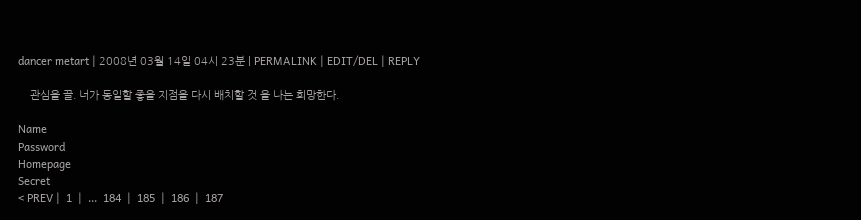dancer metart | 2008년 03월 14일 04시 23분 | PERMALINK | EDIT/DEL | REPLY

    관심을 끌. 너가 동일할 좋을 지점을 다시 배치할 것 을 나는 희망한다.

Name
Password
Homepage
Secret
< PREV |  1  |  ...  184  |  185  |  186  |  187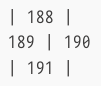|  188  |  189  |  190  |  191  |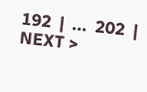192  |  ...  202  |  NEXT >